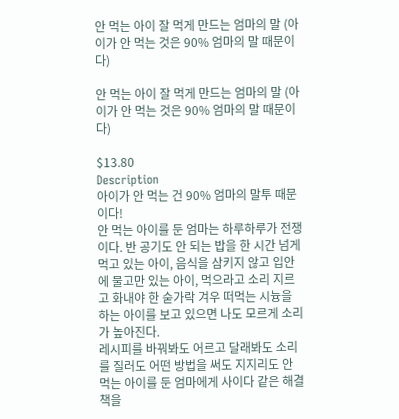안 먹는 아이 잘 먹게 만드는 엄마의 말 (아이가 안 먹는 것은 90% 엄마의 말 때문이다)

안 먹는 아이 잘 먹게 만드는 엄마의 말 (아이가 안 먹는 것은 90% 엄마의 말 때문이다)

$13.80
Description
아이가 안 먹는 건 90% 엄마의 말투 때문이다!
안 먹는 아이를 둔 엄마는 하루하루가 전쟁이다. 반 공기도 안 되는 밥을 한 시간 넘게 먹고 있는 아이, 음식을 삼키지 않고 입안에 물고만 있는 아이, 먹으라고 소리 지르고 화내야 한 숟가락 겨우 떠먹는 시늉을 하는 아이를 보고 있으면 나도 모르게 소리가 높아진다.
레시피를 바꿔봐도 어르고 달래봐도 소리를 질러도 어떤 방법을 써도 지지리도 안 먹는 아이를 둔 엄마에게 사이다 같은 해결책을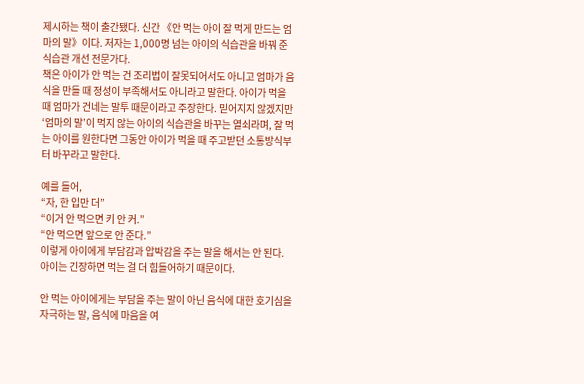제시하는 책이 출간됐다. 신간 《안 먹는 아이 잘 먹게 만드는 엄마의 말》이다. 저자는 1,000명 넘는 아이의 식습관을 바꿔 준 식습관 개선 전문가다.
책은 아이가 안 먹는 건 조리법이 잘못되어서도 아니고 엄마가 음식을 만들 때 정성이 부족해서도 아니라고 말한다. 아이가 먹을 때 엄마가 건네는 말투 때문이라고 주장한다. 믿어지지 않겠지만 ‘엄마의 말’이 먹지 않는 아이의 식습관을 바꾸는 열쇠라며, 잘 먹는 아이를 원한다면 그동안 아이가 먹을 때 주고받던 소통방식부터 바꾸라고 말한다.

예를 들어,
“자, 한 입만 더”
“이거 안 먹으면 키 안 커.”
“안 먹으면 앞으로 안 준다.”
이렇게 아이에게 부담감과 압박감을 주는 말을 해서는 안 된다. 아이는 긴장하면 먹는 걸 더 힘들어하기 때문이다.

안 먹는 아이에게는 부담을 주는 말이 아닌 음식에 대한 호기심을 자극하는 말, 음식에 마음을 여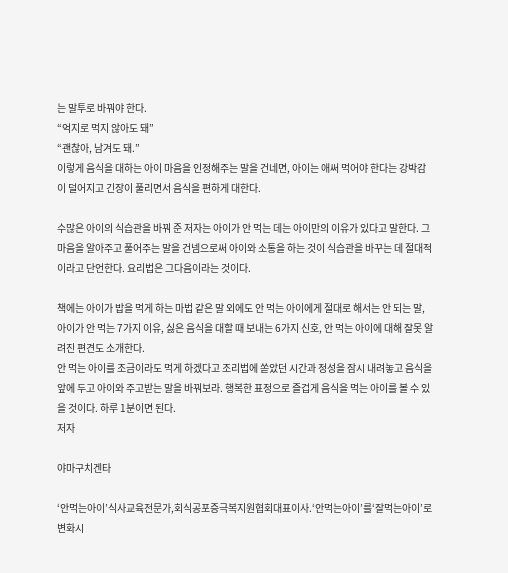는 말투로 바꿔야 한다.
“억지로 먹지 않아도 돼”
“괜찮아, 남겨도 돼.”
이렇게 음식을 대하는 아이 마음을 인정해주는 말을 건네면, 아이는 애써 먹어야 한다는 강박감이 덜어지고 긴장이 풀리면서 음식을 편하게 대한다.

수많은 아이의 식습관을 바꿔 준 저자는 아이가 안 먹는 데는 아이만의 이유가 있다고 말한다. 그 마음을 알아주고 풀어주는 말을 건넴으로써 아이와 소통을 하는 것이 식습관을 바꾸는 데 절대적이라고 단언한다. 요리법은 그다음이라는 것이다.

책에는 아이가 밥을 먹게 하는 마법 같은 말 외에도 안 먹는 아이에게 절대로 해서는 안 되는 말, 아이가 안 먹는 7가지 이유, 싫은 음식을 대할 때 보내는 6가지 신호, 안 먹는 아이에 대해 잘못 알려진 편견도 소개한다.
안 먹는 아이를 조금이라도 먹게 하겠다고 조리법에 쏟았던 시간과 정성을 잠시 내려놓고 음식을 앞에 두고 아이와 주고받는 말을 바꿔보라. 행복한 표정으로 즐겁게 음식을 먹는 아이를 볼 수 있을 것이다. 하루 1분이면 된다.
저자

야마구치겐타

‘안먹는아이’식사교육전문가,회식공포증극복지원협회대표이사.‘안먹는아이’를‘잘먹는아이’로변화시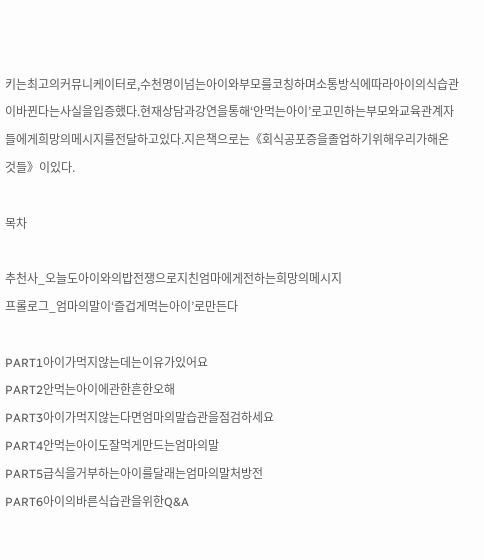키는최고의커뮤니케이터로,수천명이넘는아이와부모를코칭하며소통방식에따라아이의식습관이바뀐다는사실을입증했다.현재상담과강연을통해‘안먹는아이’로고민하는부모와교육관계자들에게희망의메시지를전달하고있다.지은책으로는《회식공포증을졸업하기위해우리가해온것들》이있다.

목차

추천사_오늘도아이와의밥전쟁으로지친엄마에게전하는희망의메시지
프롤로그_엄마의말이‘즐겁게먹는아이’로만든다

PART1아이가먹지않는데는이유가있어요
PART2안먹는아이에관한흔한오해
PART3아이가먹지않는다면엄마의말습관을점검하세요
PART4안먹는아이도잘먹게만드는엄마의말
PART5급식을거부하는아이를달래는엄마의말처방전
PART6아이의바른식습관을위한Q&A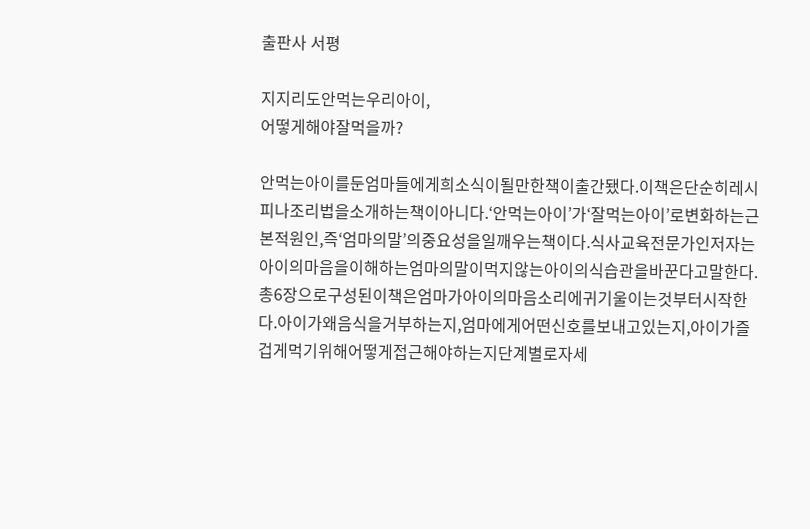출판사 서평

지지리도안먹는우리아이,
어떻게해야잘먹을까?

안먹는아이를둔엄마들에게희소식이될만한책이출간됐다.이책은단순히레시피나조리법을소개하는책이아니다.‘안먹는아이’가‘잘먹는아이’로변화하는근본적원인,즉‘엄마의말’의중요성을일깨우는책이다.식사교육전문가인저자는아이의마음을이해하는엄마의말이먹지않는아이의식습관을바꾼다고말한다.
총6장으로구성된이책은엄마가아이의마음소리에귀기울이는것부터시작한다.아이가왜음식을거부하는지,엄마에게어떤신호를보내고있는지,아이가즐겁게먹기위해어떻게접근해야하는지단계별로자세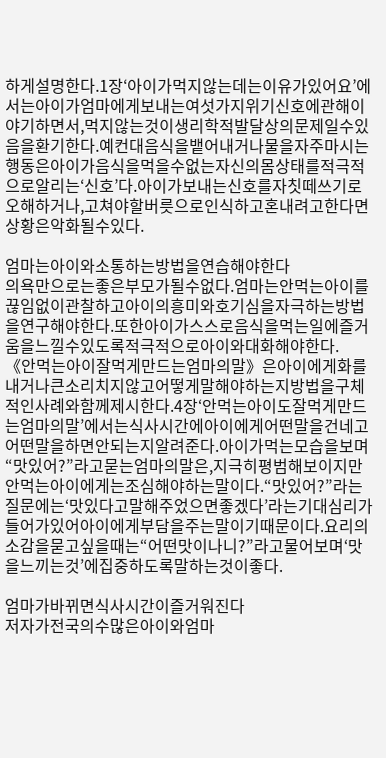하게설명한다.1장‘아이가먹지않는데는이유가있어요’에서는아이가엄마에게보내는여섯가지위기신호에관해이야기하면서,먹지않는것이생리학적발달상의문제일수있음을환기한다.예컨대음식을뱉어내거나물을자주마시는행동은아이가음식을먹을수없는자신의몸상태를적극적으로알리는‘신호’다.아이가보내는신호를자칫떼쓰기로오해하거나,고쳐야할버릇으로인식하고혼내려고한다면상황은악화될수있다.

엄마는아이와소통하는방법을연습해야한다
의욕만으로는좋은부모가될수없다.엄마는안먹는아이를끊임없이관찰하고아이의흥미와호기심을자극하는방법을연구해야한다.또한아이가스스로음식을먹는일에즐거움을느낄수있도록적극적으로아이와대화해야한다.
《안먹는아이잘먹게만드는엄마의말》은아이에게화를내거나큰소리치지않고어떻게말해야하는지방법을구체적인사례와함께제시한다.4장‘안먹는아이도잘먹게만드는엄마의말’에서는식사시간에아이에게어떤말을건네고어떤말을하면안되는지알려준다.아이가먹는모습을보며“맛있어?”라고묻는엄마의말은,지극히평범해보이지만안먹는아이에게는조심해야하는말이다.“맛있어?”라는질문에는‘맛있다고말해주었으면좋겠다’라는기대심리가들어가있어아이에게부담을주는말이기때문이다.요리의소감을묻고싶을때는“어떤맛이나니?”라고물어보며‘맛을느끼는것’에집중하도록말하는것이좋다.

엄마가바뀌면식사시간이즐거워진다
저자가전국의수많은아이와엄마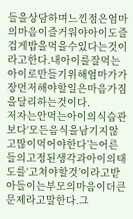들을상담하며느낀점은엄마의마음이즐거워야아이도즐겁게밥을먹을수있다는것이라고한다.내아이를잘먹는아이로만들기위해엄마가가장먼저해야할일은마음가짐을달리하는것이다.
저자는안먹는아이의식습관보다‘모든음식을남기지않고많이먹어야한다’는어른들의고정된생각과아이의태도를‘고쳐야할것’이라고받아들이는부모의마음이더큰문제라고말한다.그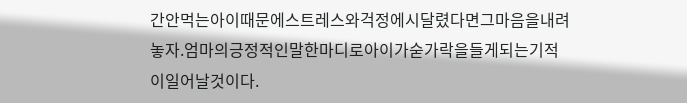간안먹는아이때문에스트레스와걱정에시달렸다면그마음을내려놓자.엄마의긍정적인말한마디로아이가숟가락을들게되는기적이일어날것이다.